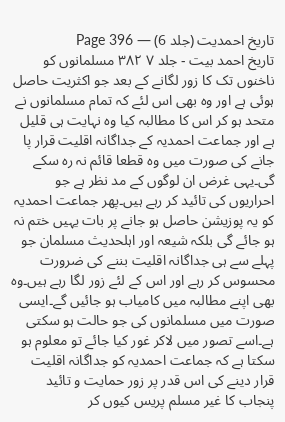تاریخ احمدیت (جلد 6) — Page 396
تاریخ احمد بیت - جلد ۷ ۳۸۲ مسلمانوں کو ناخنوں تک کا زور لگانے کے بعد جو اکثریت حاصل ہوئی ہے اور وہ بھی اس لئے کہ تمام مسلمانوں نے متحد ہو کر اس کا مطالبہ کیا وہ نہایت ہی قلیل ہے اور جماعت احمدیہ کے جداگانہ اقلیت قرار پا جانے کی صورت میں وہ قطعا قائم نہ رہ سکے گی۔یہی غرض ان لوگوں کے مد نظر ہے جو احراریوں کی تائید کر رہے ہیں۔پھر جماعت احمدیہ کو یہ پوزیشن حاصل ہو جانے پر بات یہیں ختم نہ ہو جائے گی بلکہ شیعہ اور اہلحدیث مسلمان جو پہلے سے ہی جداگانہ اقلیت بننے کی ضرورت محسوس کر رہے اور اس کے لئے زور لگا رہے ہیں۔وہ بھی اپنے مطالبہ میں کامیاب ہو جائیں گے۔ایسی صورت میں مسلمانوں کی جو حالت ہو سکتی ہے۔اسے تصور میں لاکر غور کیا جائے تو معلوم ہو سکتا ہے کہ جماعت احمدیہ کو جداگانہ اقلیت قرار دینے کی اس قدر پر زور حمایت و تائید پنجاب کا غیر مسلم پریس کیوں کر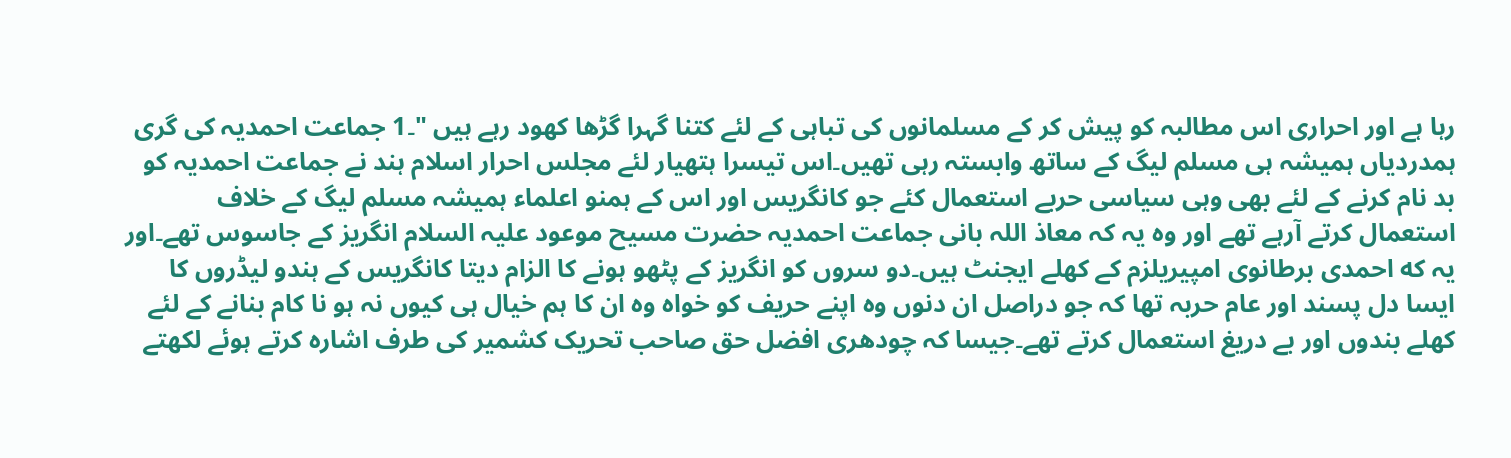رہا ہے اور احراری اس مطالبہ کو پیش کر کے مسلمانوں کی تباہی کے لئے کتنا گہرا گڑھا کھود رہے ہیں "۔1 جماعت احمدیہ کی گری ہمدردیاں ہمیشہ ہی مسلم لیگ کے ساتھ وابستہ رہی تھیں۔اس تیسرا ہتھیار لئے مجلس احرار اسلام ہند نے جماعت احمدیہ کو بد نام کرنے کے لئے بھی وہی سیاسی حربے استعمال کئے جو کانگریس اور اس کے ہمنو اعلماء ہمیشہ مسلم لیگ کے خلاف استعمال کرتے آرہے تھے اور وہ یہ کہ معاذ اللہ بانی جماعت احمدیہ حضرت مسیح موعود علیہ السلام انگریز کے جاسوس تھے۔اور یہ که احمدی برطانوی امپیریلزم کے کھلے ایجنٹ ہیں۔دو سروں کو انگریز کے پٹھو ہونے کا الزام دیتا کانگریس کے ہندو لیڈروں کا ایسا دل پسند اور عام حربہ تھا کہ جو دراصل ان دنوں وہ اپنے حریف کو خواہ وہ ان کا ہم خیال ہی کیوں نہ ہو نا کام بنانے کے لئے کھلے بندوں اور بے دریغ استعمال کرتے تھے۔جیسا کہ چودھری افضل حق صاحب تحریک کشمیر کی طرف اشارہ کرتے ہوئے لکھتے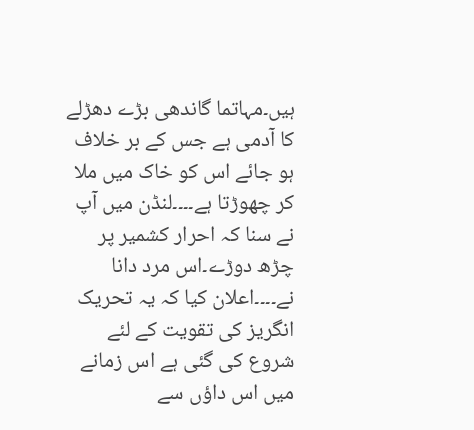ہیں۔مہاتما گاندھی بڑے دھڑلے کا آدمی ہے جس کے بر خلاف ہو جائے اس کو خاک میں ملا کر چھوڑتا ہے۔۔۔۔لنڈن میں آپ نے سنا کہ احرار کشمیر پر چڑھ دوڑے۔اس مرد دانا نے۔۔۔۔اعلان کیا کہ یہ تحریک انگریز کی تقویت کے لئے شروع کی گئی ہے اس زمانے میں اس داؤں سے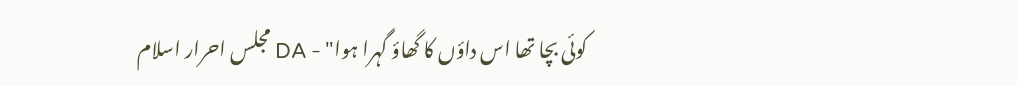کوئی بچا تھا اس داؤں کا گھاؤ گہرا ہوا" - DA مجلس احرار اسلام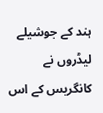ہند کے جوشیلے لیڈروں نے کانگریس کے اس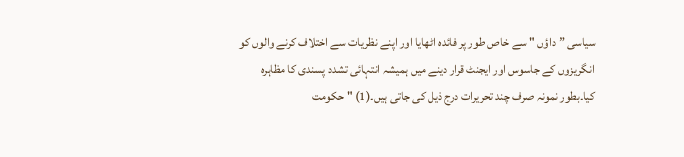سیاسی ”داؤں " سے خاص طور پر فائدہ اٹھایا اور اپنے نظریات سے اختلاف کرنے والوں کو انگریزوں کے جاسوس اور ایجنٹ قرار دینے میں ہمیشہ انتہائی تشدد پسندی کا مظاہرہ کیا۔بطور نمونہ صرف چند تحریرات درج ذیل کی جاتی ہیں۔(1) " حکومت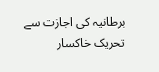برطانیہ کی اجازت سے تحریک خاکسار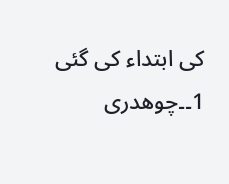کی ابتداء کی گئی 1۔۔چوھدری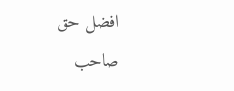افضل حق صاحب